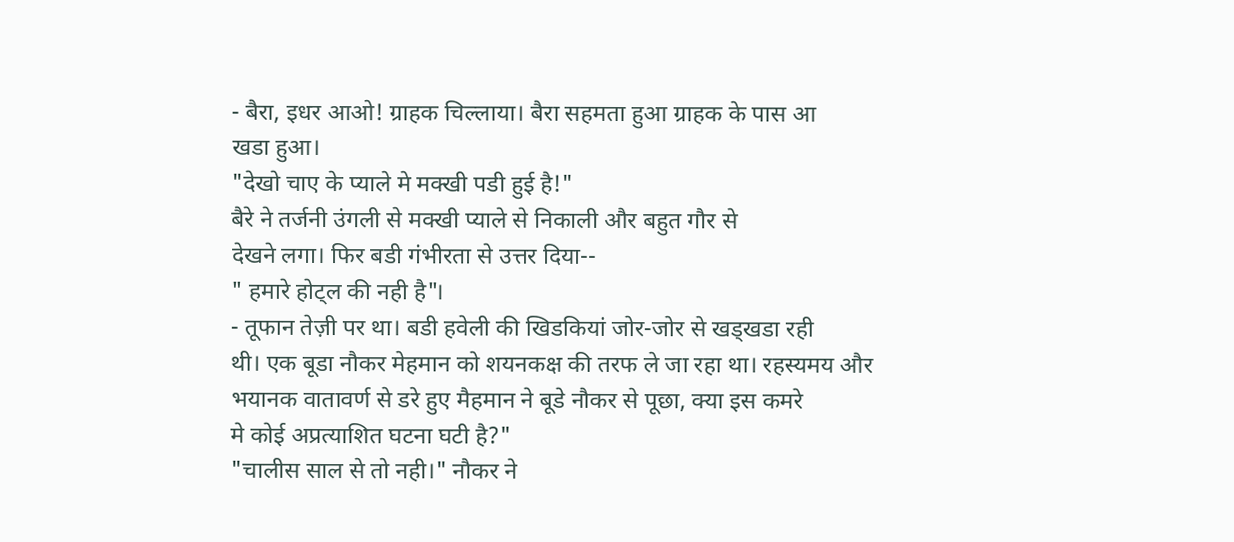- बैरा, इधर आओ! ग्राहक चिल्लाया। बैरा सहमता हुआ ग्राहक के पास आ
खडा हुआ।
"देखो चाए के प्याले मे मक्खी पडी हुई है!"
बैरे ने तर्जनी उंगली से मक्खी प्याले से निकाली और बहुत गौर से
देखने लगा। फिर बडी गंभीरता से उत्तर दिया--
" हमारे होट्ल की नही है"।
- तूफान तेज़ी पर था। बडी हवेली की खिडकियां जोर-जोर से खड्खडा रही
थी। एक बूडा नौकर मेहमान को शयनकक्ष की तरफ ले जा रहा था। रहस्यमय और
भयानक वातावर्ण से डरे हुए मैहमान ने बूडे नौकर से पूछा, क्या इस कमरे
मे कोई अप्रत्याशित घटना घटी है?"
"चालीस साल से तो नही।" नौकर ने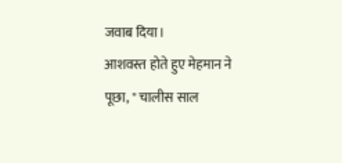जवाब दिया।
आशवस्त होते हुए मेहमान ने पूछा, " चालीस साल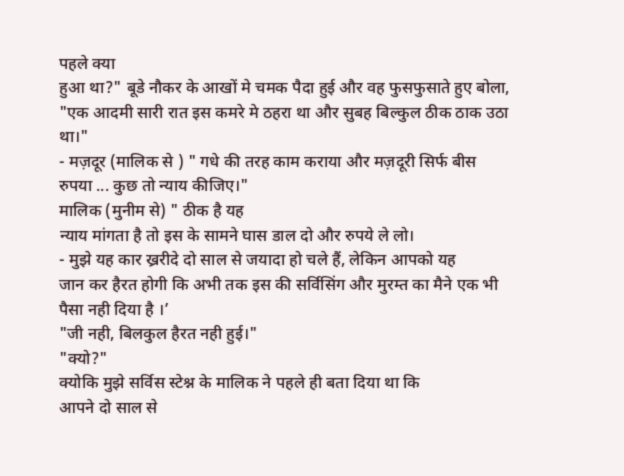पहले क्या
हुआ था?" बूडे नौकर के आखों मे चमक पैदा हुई और वह फुसफुसाते हुए बोला,
"एक आदमी सारी रात इस कमरे मे ठहरा था और सुबह बिल्कुल ठीक ठाक उठा
था।"
- मज़दूर (मालिक से ) " गधे की तरह काम कराया और मज़दूरी सिर्फ बीस
रुपया ... कुछ तो न्याय कीजिए।"
मालिक (मुनीम से) " ठीक है यह
न्याय मांगता है तो इस के सामने घास डाल दो और रुपये ले लो।
- मुझे यह कार ख्ररीदे दो साल से जयादा हो चले हैं, लेकिन आपको यह
जान कर हैरत होगी कि अभी तक इस की सर्विसिंग और मुरम्त का मैने एक भी
पैसा नही दिया है ।’
"जी नही, बिलकुल हैरत नही हुई।"
"क्यो?"
क्योकि मुझे सर्विस स्टेश्न के मालिक ने पहले ही बता दिया था कि
आपने दो साल से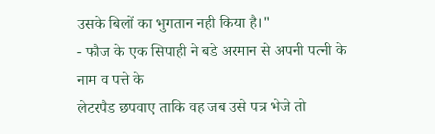उसके बिलों का भुगतान नही किया है।"
- फौज के एक सिपाही ने बडे अरमान से अपनी पत्नी के नाम व पत्ते के
लेटरपैड छपवाए ताकि वह जब उसे पत्र भेजे तो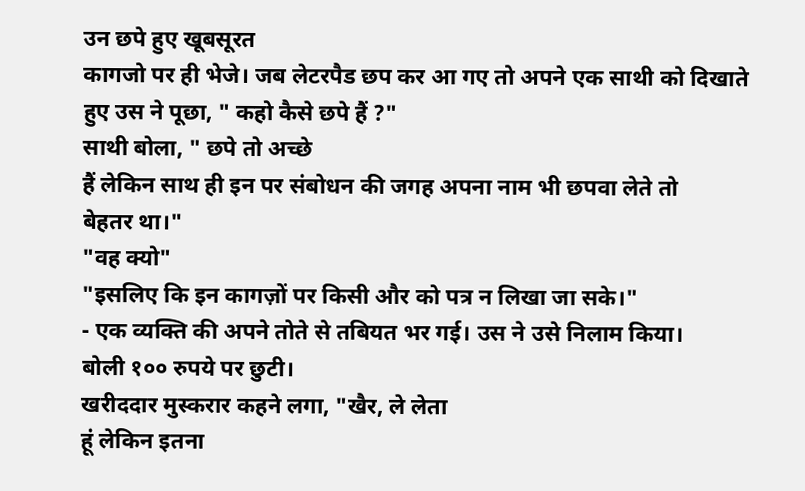उन छपे हुए खूबसूरत
कागजो पर ही भेजे। जब लेटरपैड छप कर आ गए तो अपने एक साथी को दिखाते
हुए उस ने पूछा, " कहो कैसे छपे हैं ?"
साथी बोला, " छपे तो अच्छे
हैं लेकिन साथ ही इन पर संबोधन की जगह अपना नाम भी छपवा लेते तो
बेहतर था।"
"वह क्यो"
"इसलिए कि इन कागज़ों पर किसी और को पत्र न लिखा जा सके।"
- एक व्यक्ति की अपने तोते से तबियत भर गई। उस ने उसे निलाम किया।
बोली १०० रुपये पर छुटी।
खरीददार मुस्करार कहने लगा, "खैर, ले लेता
हूं लेकिन इतना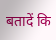बतादें कि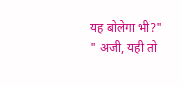यह बोलेगा भी?"
" अजी, यही तो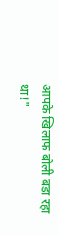आपके खिलाफ बोली बडा रहा था!"